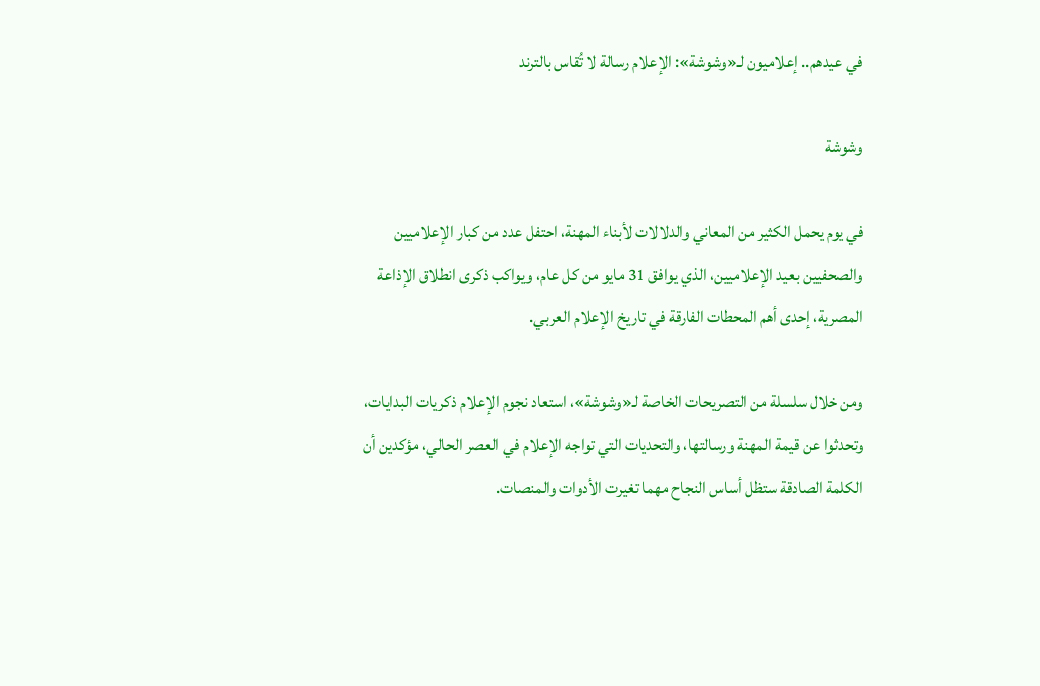في عيدهم.. إعلاميون لـ«وشوشة»: الإعلام رسالة لا تُقاس بالترند

وشوشة

في يوم يحمل الكثير من المعاني والدلالات لأبناء المهنة، احتفل عدد من كبار الإعلاميين والصحفيين بعيد الإعلاميين، الذي يوافق 31 مايو من كل عام، ويواكب ذكرى انطلاق الإذاعة المصرية، إحدى أهم المحطات الفارقة في تاريخ الإعلام العربي.

ومن خلال سلسلة من التصريحات الخاصة لـ«وشوشة»، استعاد نجوم الإعلام ذكريات البدايات، وتحدثوا عن قيمة المهنة ورسالتها، والتحديات التي تواجه الإعلام في العصر الحالي، مؤكدين أن الكلمة الصادقة ستظل أساس النجاح مهما تغيرت الأدوات والمنصات.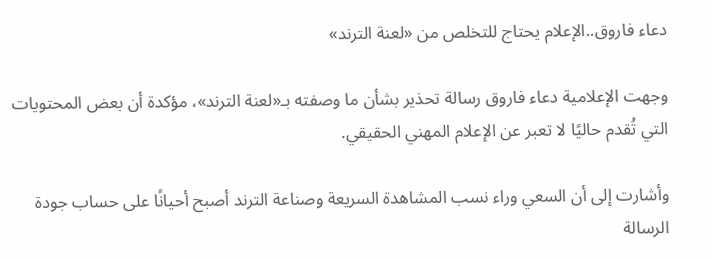دعاء فاروق..الإعلام يحتاج للتخلص من «لعنة الترند»

وجهت الإعلامية دعاء فاروق رسالة تحذير بشأن ما وصفته بـ«لعنة الترند»، مؤكدة أن بعض المحتويات التي تُقدم حاليًا لا تعبر عن الإعلام المهني الحقيقي.

وأشارت إلى أن السعي وراء نسب المشاهدة السريعة وصناعة الترند أصبح أحيانًا على حساب جودة الرسالة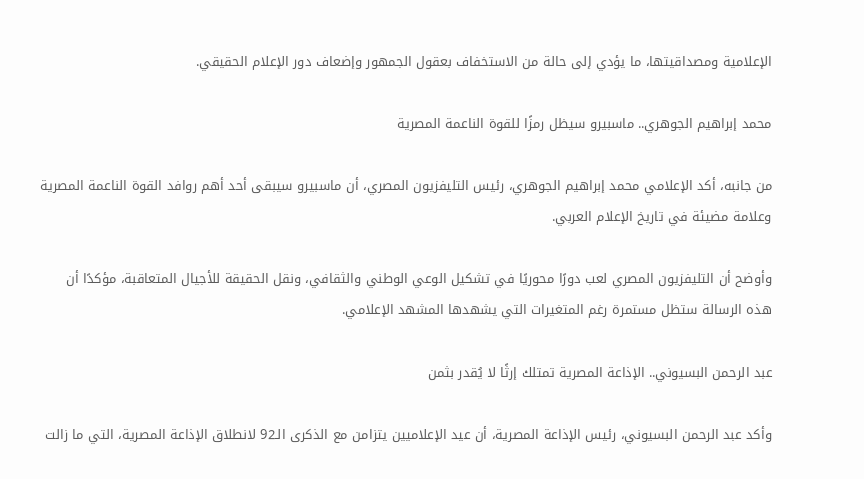الإعلامية ومصداقيتها، ما يؤدي إلى حالة من الاستخفاف بعقول الجمهور وإضعاف دور الإعلام الحقيقي.

محمد إبراهيم الجوهري.. ماسبيرو سيظل رمزًا للقوة الناعمة المصرية

من جانبه، أكد الإعلامي محمد إبراهيم الجوهري، رئيس التليفزيون المصري، أن ماسبيرو سيبقى أحد أهم روافد القوة الناعمة المصرية وعلامة مضيئة في تاريخ الإعلام العربي.

وأوضح أن التليفزيون المصري لعب دورًا محوريًا في تشكيل الوعي الوطني والثقافي، ونقل الحقيقة للأجيال المتعاقبة، مؤكدًا أن هذه الرسالة ستظل مستمرة رغم المتغيرات التي يشهدها المشهد الإعلامي.

عبد الرحمن البسيوني.. الإذاعة المصرية تمتلك إرثًا لا يُقدر بثمن

وأكد عبد الرحمن البسيوني، رئيس الإذاعة المصرية، أن عيد الإعلاميين يتزامن مع الذكرى الـ92 لانطلاق الإذاعة المصرية، التي ما زالت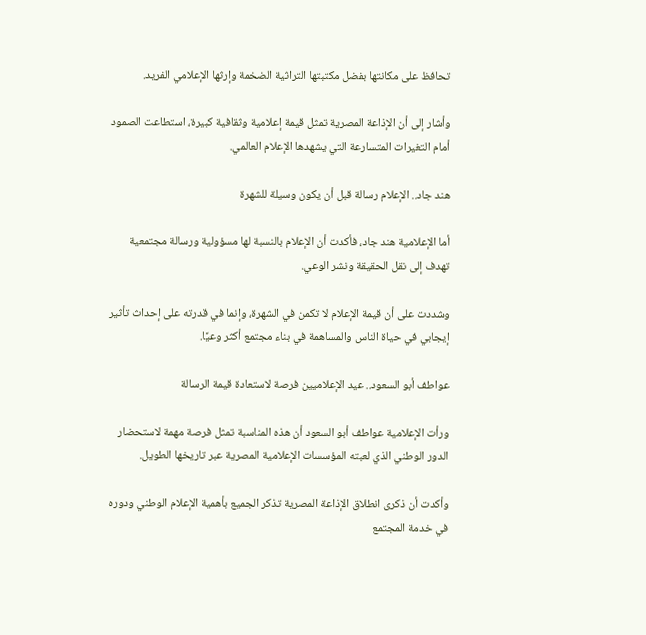تحافظ على مكانتها بفضل مكتبتها التراثية الضخمة وإرثها الإعلامي الفريد.

وأشار إلى أن الإذاعة المصرية تمثل قيمة إعلامية وثقافية كبيرة، استطاعت الصمود أمام التغيرات المتسارعة التي يشهدها الإعلام العالمي.

هند جاد.. الإعلام رسالة قبل أن يكون وسيلة للشهرة

أما الإعلامية هند جاد، فأكدت أن الإعلام بالنسبة لها مسؤولية ورسالة مجتمعية تهدف إلى نقل الحقيقة ونشر الوعي.

وشددت على أن قيمة الإعلام لا تكمن في الشهرة، وإنما في قدرته على إحداث تأثير إيجابي في حياة الناس والمساهمة في بناء مجتمع أكثر وعيًا.

عواطف أبو السعود.. عيد الإعلاميين فرصة لاستعادة قيمة الرسالة

ورأت الإعلامية عواطف أبو السعود أن هذه المناسبة تمثل فرصة مهمة لاستحضار الدور الوطني الذي لعبته المؤسسات الإعلامية المصرية عبر تاريخها الطويل.

وأكدت أن ذكرى انطلاق الإذاعة المصرية تذكر الجميع بأهمية الإعلام الوطني ودوره في خدمة المجتمع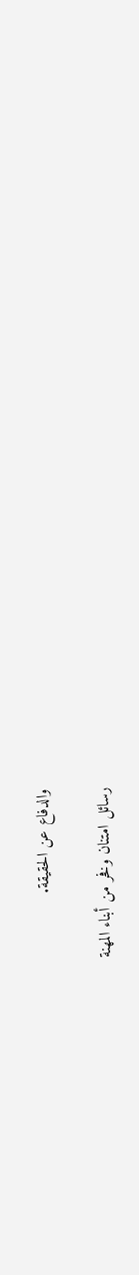والدفاع عن الحقيقة.

رسائل امتنان وفخر من أبناء المهنة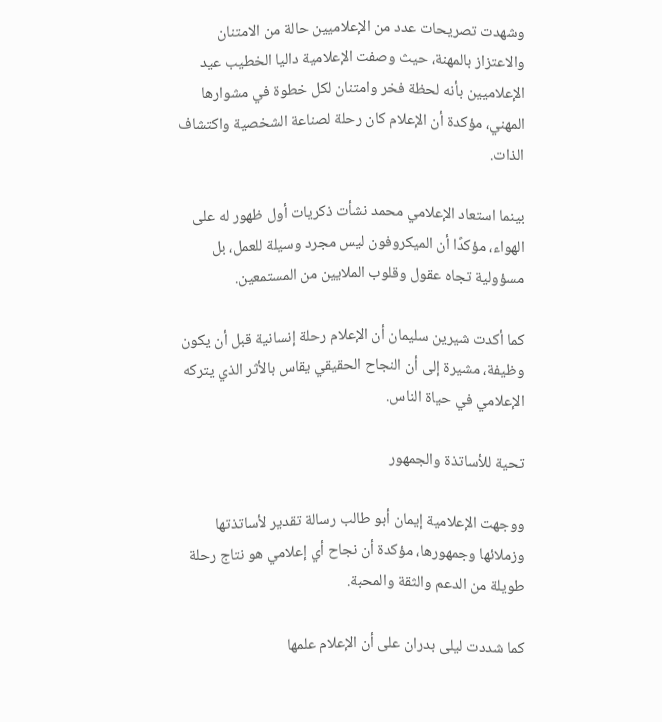وشهدت تصريحات عدد من الإعلاميين حالة من الامتنان والاعتزاز بالمهنة، حيث وصفت الإعلامية داليا الخطيب عيد الإعلاميين بأنه لحظة فخر وامتنان لكل خطوة في مشوارها المهني، مؤكدة أن الإعلام كان رحلة لصناعة الشخصية واكتشاف الذات.

بينما استعاد الإعلامي محمد نشأت ذكريات أول ظهور له على الهواء، مؤكدًا أن الميكروفون ليس مجرد وسيلة للعمل، بل مسؤولية تجاه عقول وقلوب الملايين من المستمعين.

كما أكدت شيرين سليمان أن الإعلام رحلة إنسانية قبل أن يكون وظيفة، مشيرة إلى أن النجاح الحقيقي يقاس بالأثر الذي يتركه الإعلامي في حياة الناس.

تحية للأساتذة والجمهور

ووجهت الإعلامية إيمان أبو طالب رسالة تقدير لأساتذتها وزملائها وجمهورها، مؤكدة أن نجاح أي إعلامي هو نتاج رحلة طويلة من الدعم والثقة والمحبة.

كما شددت ليلى بدران على أن الإعلام علمها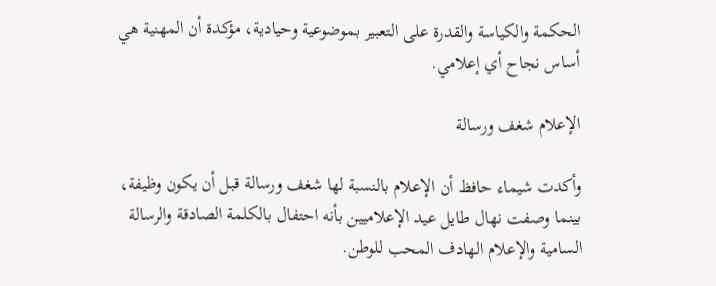الحكمة والكياسة والقدرة على التعبير بموضوعية وحيادية، مؤكدة أن المهنية هي أساس نجاح أي إعلامي.

الإعلام شغف ورسالة

وأكدت شيماء حافظ أن الإعلام بالنسبة لها شغف ورسالة قبل أن يكون وظيفة، بينما وصفت نهال طايل عيد الإعلاميين بأنه احتفال بالكلمة الصادقة والرسالة السامية والإعلام الهادف المحب للوطن.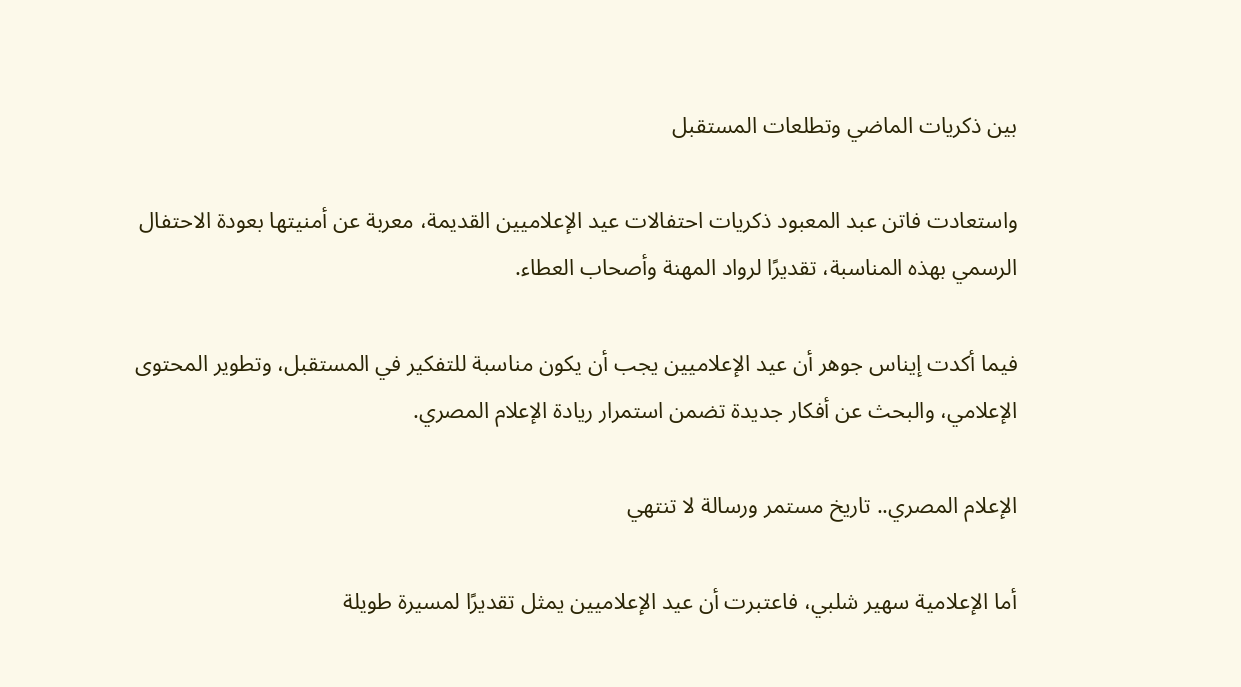بين ذكريات الماضي وتطلعات المستقبل

واستعادت فاتن عبد المعبود ذكريات احتفالات عيد الإعلاميين القديمة، معربة عن أمنيتها بعودة الاحتفال الرسمي بهذه المناسبة، تقديرًا لرواد المهنة وأصحاب العطاء.

فيما أكدت إيناس جوهر أن عيد الإعلاميين يجب أن يكون مناسبة للتفكير في المستقبل، وتطوير المحتوى الإعلامي، والبحث عن أفكار جديدة تضمن استمرار ريادة الإعلام المصري.

الإعلام المصري.. تاريخ مستمر ورسالة لا تنتهي

أما الإعلامية سهير شلبي، فاعتبرت أن عيد الإعلاميين يمثل تقديرًا لمسيرة طويلة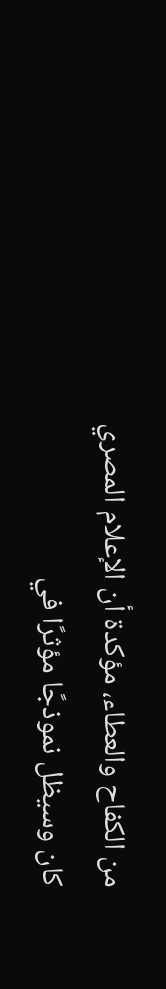من الكفاح والعطاء، مؤكدة أن الإعلام المصري كان وسيظل نموذجًا مؤثرًا في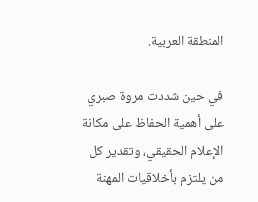المنطقة العربية.

في حين شددت مروة صبري على أهمية الحفاظ على مكانة الإعلام الحقيقي، وتقدير كل من يلتزم بأخلاقيات المهنة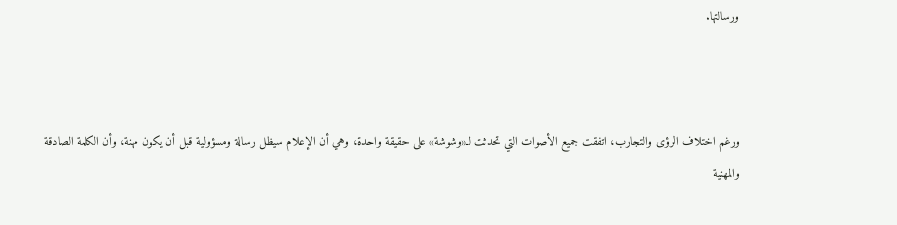ورسالتها.



ورغم اختلاف الرؤى والتجارب، اتفقت جميع الأصوات التي تحدثت لـ«وشوشة» على حقيقة واحدة، وهي أن الإعلام سيظل رسالة ومسؤولية قبل أن يكون مهنة، وأن الكلمة الصادقة والمهنية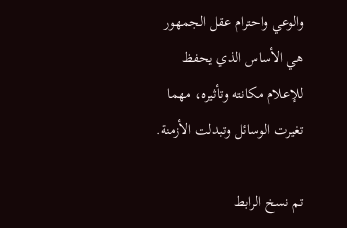والوعي واحترام عقل الجمهور هي الأساس الذي يحفظ للإعلام مكانته وتأثيره، مهما تغيرت الوسائل وتبدلت الأزمنة.

تم نسخ الرابط